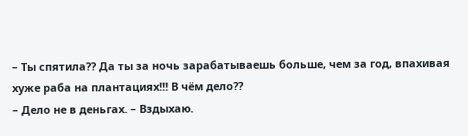– Ты спятила?? Да ты за ночь зарабатываешь больше, чем за год, впахивая хуже раба на плантациях!!! В чём дело??
– Дело не в деньгах. – Вздыхаю.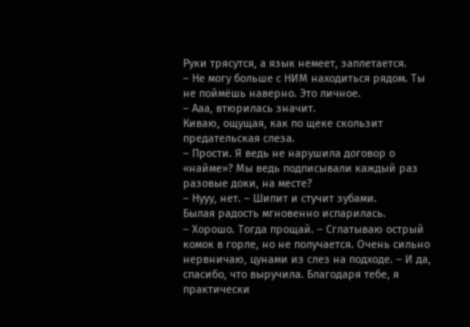Руки трясутся, а язык немеет, заплетается.
– Не могу больше с НИМ находиться рядом. Ты не поймёшь наверно. Это личное.
– Ааа, втюрилась значит.
Киваю, ощущая, как по щеке скользит предательская слеза.
– Прости. Я ведь не нарушила договор о «найме»? Мы ведь подписывали каждый раз разовые доки, на месте?
– Нууу, нет. – Шипит и стучит зубами.
Былая радость мгновенно испарилась.
– Хорошо. Тогда прощай. – Сглатываю острый комок в горле, но не получается. Очень сильно нервничаю, цунами из слез на подходе. – И да, спасибо, что выручила. Благодаря тебе, я практически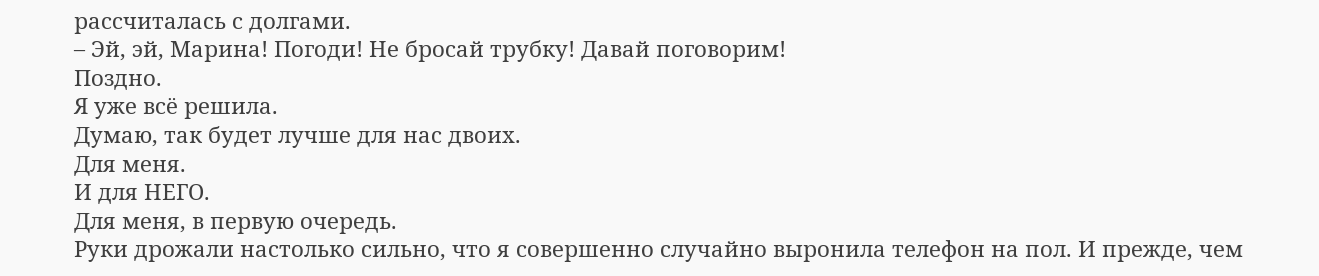рассчиталась с долгами.
– Эй, эй, Марина! Погоди! Не бросай трубку! Давай поговорим!
Поздно.
Я уже всё решила.
Думаю, так будет лучше для нас двоих.
Для меня.
И для НЕГО.
Для меня, в первую очередь.
Руки дрожали настолько сильно, что я совершенно случайно выронила телефон на пол. И прежде, чем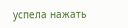успела нажать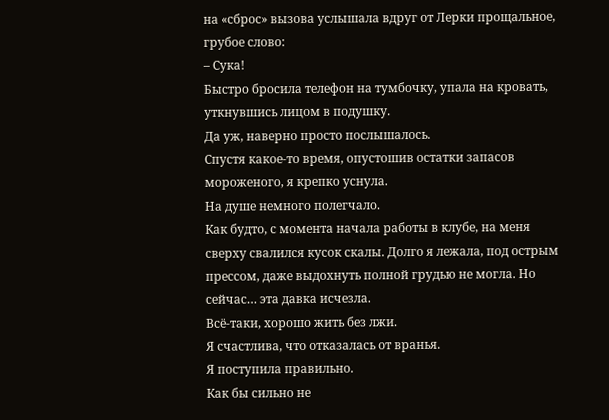на «сброс» вызова услышала вдруг от Лерки прощальное, грубое слово:
– Сука!
Быстро бросила телефон на тумбочку, упала на кровать, уткнувшись лицом в подушку.
Да уж, наверно просто послышалось.
Спустя какое-то время, опустошив остатки запасов мороженого, я крепко уснула.
На душе немного полегчало.
Как будто, с момента начала работы в клубе, на меня сверху свалился кусок скалы. Долго я лежала, под острым прессом, даже выдохнуть полной грудью не могла. Но сейчас… эта давка исчезла.
Всё-таки, хорошо жить без лжи.
Я счастлива, что отказалась от вранья.
Я поступила правильно.
Как бы сильно не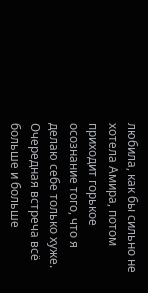любила, как бы сильно не хотела Амира, потом приходит горькое осознание того, что я делаю себе только хуже. Очередная встреча всё больше и больше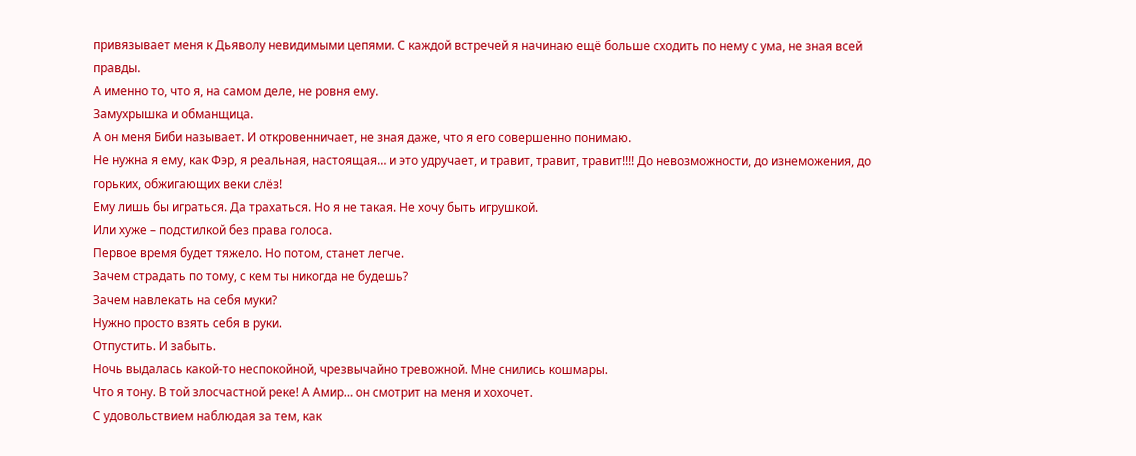привязывает меня к Дьяволу невидимыми цепями. С каждой встречей я начинаю ещё больше сходить по нему с ума, не зная всей правды.
А именно то, что я, на самом деле, не ровня ему.
Замухрышка и обманщица.
А он меня Биби называет. И откровенничает, не зная даже, что я его совершенно понимаю.
Не нужна я ему, как Фэр, я реальная, настоящая… и это удручает, и травит, травит, травит!!!! До невозможности, до изнеможения, до горьких, обжигающих веки слёз!
Ему лишь бы играться. Да трахаться. Но я не такая. Не хочу быть игрушкой.
Или хуже – подстилкой без права голоса.
Первое время будет тяжело. Но потом, станет легче.
Зачем страдать по тому, с кем ты никогда не будешь?
Зачем навлекать на себя муки?
Нужно просто взять себя в руки.
Отпустить. И забыть.
Ночь выдалась какой-то неспокойной, чрезвычайно тревожной. Мне снились кошмары.
Что я тону. В той злосчастной реке! А Амир… он смотрит на меня и хохочет.
С удовольствием наблюдая за тем, как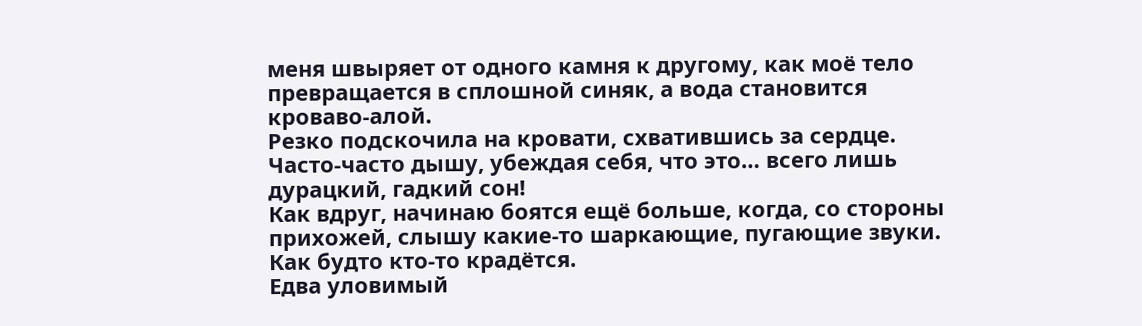меня швыряет от одного камня к другому, как моё тело превращается в сплошной синяк, а вода становится кроваво-алой.
Резко подскочила на кровати, схватившись за сердце.
Часто-часто дышу, убеждая себя, что это… всего лишь дурацкий, гадкий сон!
Как вдруг, начинаю боятся ещё больше, когда, со стороны прихожей, слышу какие-то шаркающие, пугающие звуки. Как будто кто-то крадётся.
Едва уловимый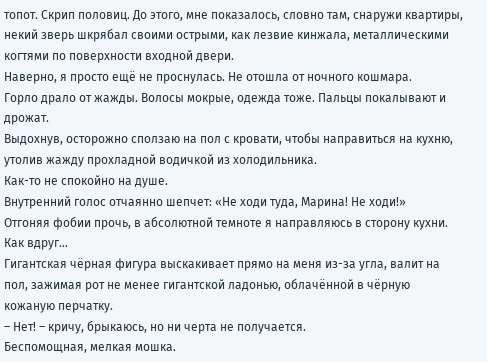топот. Скрип половиц. До этого, мне показалось, словно там, снаружи квартиры, некий зверь шкрябал своими острыми, как лезвие кинжала, металлическими когтями по поверхности входной двери.
Наверно, я просто ещё не проснулась. Не отошла от ночного кошмара.
Горло драло от жажды. Волосы мокрые, одежда тоже. Пальцы покалывают и дрожат.
Выдохнув, осторожно сползаю на пол с кровати, чтобы направиться на кухню, утолив жажду прохладной водичкой из холодильника.
Как-то не спокойно на душе.
Внутренний голос отчаянно шепчет: «Не ходи туда, Марина! Не ходи!»
Отгоняя фобии прочь, в абсолютной темноте я направляюсь в сторону кухни.
Как вдруг…
Гигантская чёрная фигура выскакивает прямо на меня из-за угла, валит на пол, зажимая рот не менее гигантской ладонью, облачённой в чёрную кожаную перчатку.
– Нет! – кричу, брыкаюсь, но ни черта не получается.
Беспомощная, мелкая мошка.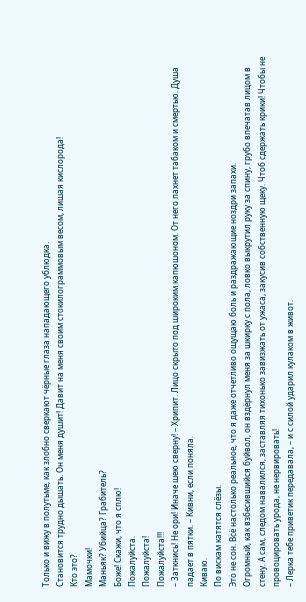Только и вижу в полутьме, как злобно сверкают чёрные глаза нападающего ублюдка.
Становится трудно дышать. Он меня душит! Давит на меня своим стокилограммовым весом, лишая кислорода!
Кто это?
Мамочки!
Маньяк? Убийца? Грабитель?
Боже! Скажи, что я сплю!
Пожалуйста.
Пожалуйста!
Пожалуйста!!!
– Заткнись! Не ори! Иначе шею сверну! – Хрипит. Лицо скрыто под широким капюшоном. От него пахнет табаком и смертью. Душа падает в пятки. – Кивни, если поняла.
Киваю.
По вискам катятся слёзы.
Это не сон. Всё настолько реальное, что я даже отчетливо ощущаю боль и раздражающие ноздри запахи.
Огромный, как взбесившийся буйвол, он вздёрнул меня за шкирку с пола, ловко выкрутил руку за спину, грубо впечатав лицом в стену. А сам, следом навалился, заставляя тихонько завизжать от ужаса, закусив собственную щеку. Чтоб сдержать крики! Чтобы не провоцировать урода, не нервировать!
– Лерка тебе приветик передавала, – и с силой ударил кулаком в живот.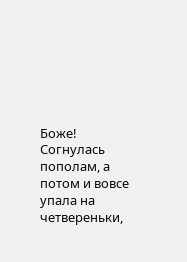Боже!
Согнулась пополам, а потом и вовсе упала на четвереньки,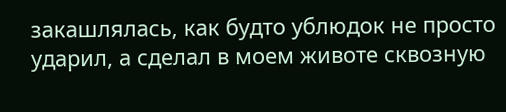закашлялась, как будто ублюдок не просто ударил, а сделал в моем животе сквозную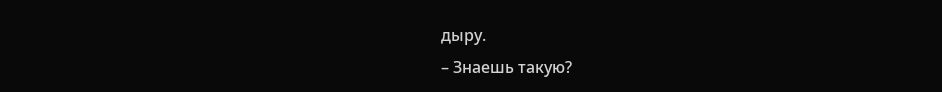дыру.
– Знаешь такую?